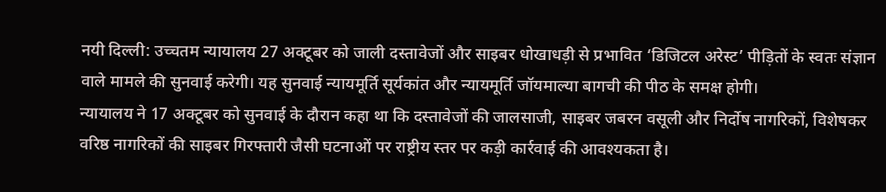नयी दिल्ली: उच्चतम न्यायालय 27 अक्टूबर को जाली दस्तावेजों और साइबर धोखाधड़ी से प्रभावित ‘डिजिटल अरेस्ट’ पीड़ितों के स्वतः संज्ञान वाले मामले की सुनवाई करेगी। यह सुनवाई न्यायमूर्ति सूर्यकांत और न्यायमूर्ति जॉयमाल्या बागची की पीठ के समक्ष होगी।
न्यायालय ने 17 अक्टूबर को सुनवाई के दौरान कहा था कि दस्तावेजों की जालसाजी, साइबर जबरन वसूली और निर्दोष नागरिकों, विशेषकर वरिष्ठ नागरिकों की साइबर गिरफ्तारी जैसी घटनाओं पर राष्ट्रीय स्तर पर कड़ी कार्रवाई की आवश्यकता है।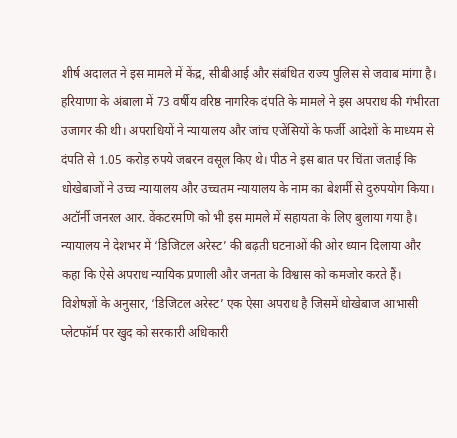शीर्ष अदालत ने इस मामले में केंद्र, सीबीआई और संबंधित राज्य पुलिस से जवाब मांगा है।
हरियाणा के अंबाला में 73 वर्षीय वरिष्ठ नागरिक दंपति के मामले ने इस अपराध की गंभीरता उजागर की थी। अपराधियों ने न्यायालय और जांच एजेंसियों के फर्जी आदेशों के माध्यम से दंपति से 1.05 करोड़ रुपये जबरन वसूल किए थे। पीठ ने इस बात पर चिंता जताई कि धोखेबाजों ने उच्च न्यायालय और उच्चतम न्यायालय के नाम का बेशर्मी से दुरुपयोग किया।
अटॉर्नी जनरल आर. वेंकटरमणि को भी इस मामले में सहायता के लिए बुलाया गया है। न्यायालय ने देशभर में ‘डिजिटल अरेस्ट’ की बढ़ती घटनाओं की ओर ध्यान दिलाया और कहा कि ऐसे अपराध न्यायिक प्रणाली और जनता के विश्वास को कमजोर करते हैं।
विशेषज्ञों के अनुसार, ‘डिजिटल अरेस्ट’ एक ऐसा अपराध है जिसमें धोखेबाज आभासी प्लेटफॉर्म पर खुद को सरकारी अधिकारी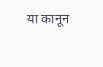या कानून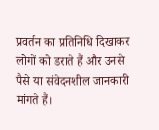प्रवर्तन का प्रतिनिधि दिखाकर लोगों को डराते हैं और उनसे पैसे या संवेदनशील जानकारी मांगते हैं।